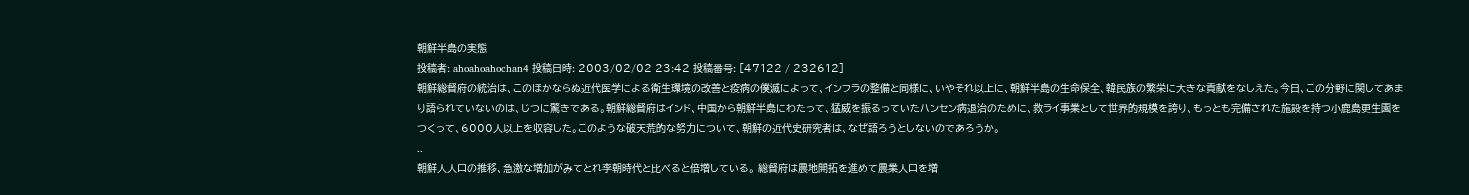朝鮮半島の実態
投稿者: ahoahoahochan4 投稿日時: 2003/02/02 23:42 投稿番号: [47122 / 232612]
朝鮮総督府の統治は、このほかならぬ近代医学による衛生環境の改善と疫病の僕滅によって、インフラの整備と同様に、いやそれ以上に、朝鮮半島の生命保全、韓民族の繁栄に大きな貢献をなしえた。今日、この分野に関してあまり語られていないのは、じつに驚きである。朝鮮総督府はインド、中国から朝鮮半島にわたって、猛威を振るっていたハンセン病退治のために、救ライ事業として世界的規模を誇り、もっとも完備された施設を持つ小鹿島更生園をつくって、6000人以上を収容した。このような破天荒的な努力について、朝鮮の近代史研究者は、なぜ語ろうとしないのであろうか。
..
朝鮮人人口の推移、急激な増加がみてとれ李朝時代と比べると倍増している。 総督府は農地開拓を進めて農業人口を増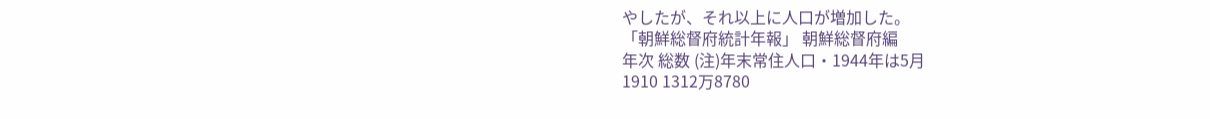やしたが、それ以上に人口が増加した。
「朝鮮総督府統計年報」 朝鮮総督府編
年次 総数 (注)年末常住人口・1944年は5月
1910 1312万8780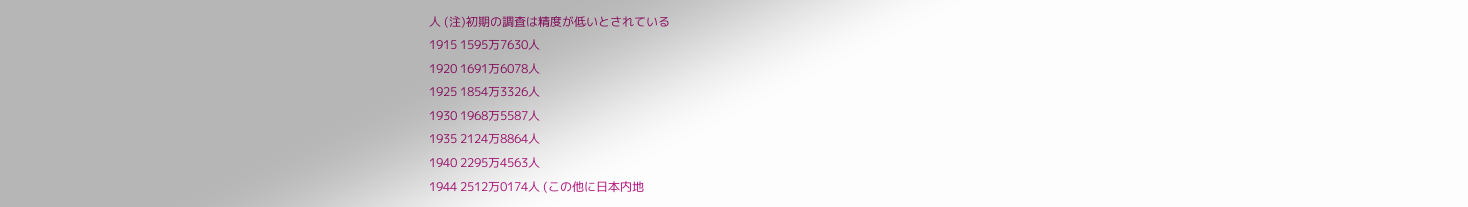人 (注)初期の調査は精度が低いとされている
1915 1595万7630人
1920 1691万6078人
1925 1854万3326人
1930 1968万5587人
1935 2124万8864人
1940 2295万4563人
1944 2512万0174人 (この他に日本内地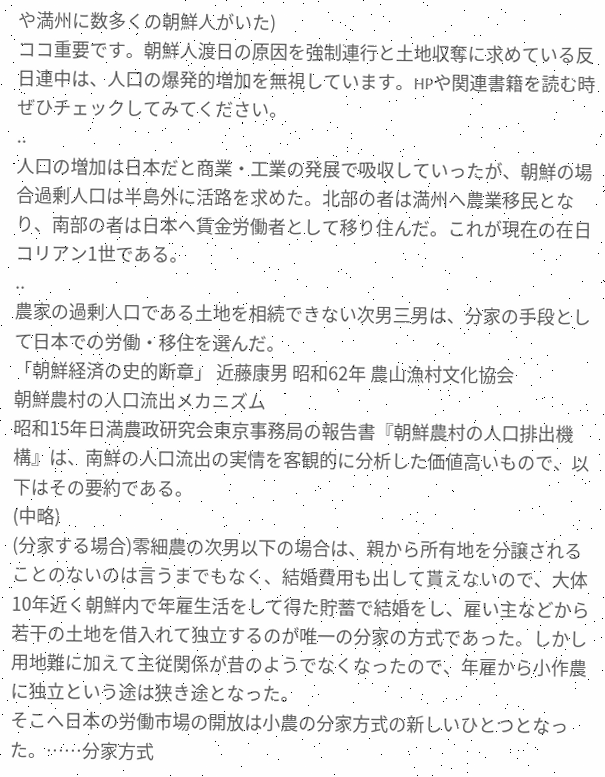や満州に数多くの朝鮮人がいた)
ココ重要です。朝鮮人渡日の原因を強制連行と土地収奪に求めている反日連中は、人口の爆発的増加を無視しています。HPや関連書籍を読む時ぜひチェックしてみてください。
..
人口の増加は日本だと商業・工業の発展で吸収していったが、朝鮮の場合過剰人口は半島外に活路を求めた。北部の者は満州へ農業移民となり、南部の者は日本へ賃金労働者として移り住んだ。これが現在の在日コリアン1世である。
..
農家の過剰人口である土地を相続できない次男三男は、分家の手段として日本での労働・移住を選んだ。
「朝鮮経済の史的断章」 近藤康男 昭和62年 農山漁村文化協会
朝鮮農村の人口流出メカニズム
昭和15年日満農政研究会東京事務局の報告書『朝鮮農村の人口排出機構』は、南鮮の人口流出の実情を客観的に分析した価値高いもので、以下はその要約である。
(中略)
(分家する場合)零細農の次男以下の場合は、親から所有地を分譲されることのないのは言うまでもなく、結婚費用も出して貰えないので、大体10年近く朝鮮内で年雇生活をして得た貯蓄で結婚をし、雇い主などから若干の土地を借入れて独立するのが唯一の分家の方式であった。しかし用地難に加えて主従関係が昔のようでなくなったので、年雇から小作農に独立という途は狭き途となった。
そこへ日本の労働市場の開放は小農の分家方式の新しいひとつとなった。……分家方式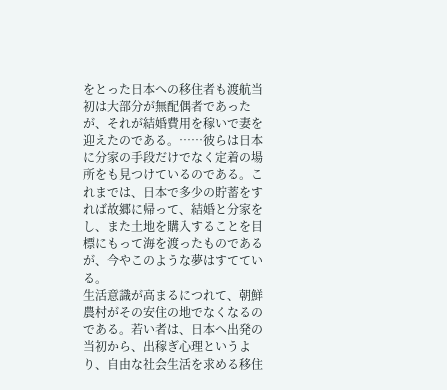をとった日本への移住者も渡航当初は大部分が無配偶者であったが、それが結婚費用を稼いで妻を迎えたのである。……彼らは日本に分家の手段だけでなく定着の場所をも見つけているのである。これまでは、日本で多少の貯蓄をすれば故郷に帰って、結婚と分家をし、また土地を購入することを目標にもって海を渡ったものであるが、今やこのような夢はすてている。
生活意識が高まるにつれて、朝鮮農村がその安住の地でなくなるのである。若い者は、日本へ出発の当初から、出稼ぎ心理というより、自由な社会生活を求める移住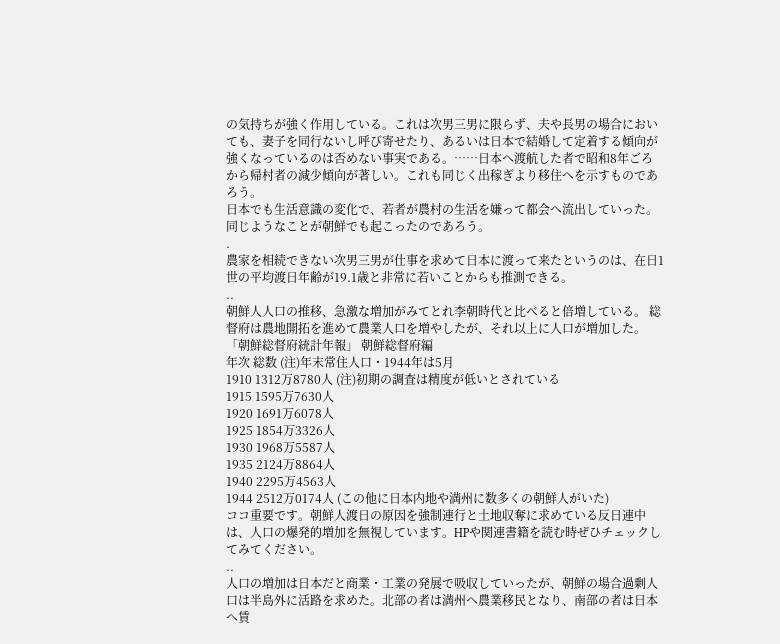の気持ちが強く作用している。これは次男三男に限らず、夫や長男の場合においても、妻子を同行ないし呼び寄せたり、あるいは日本で結婚して定着する傾向が強くなっているのは否めない事実である。……日本へ渡航した者で昭和8年ごろから帰村者の減少傾向が著しい。これも同じく出稼ぎより移住へを示すものであろう。
日本でも生活意識の変化で、若者が農村の生活を嫌って都会へ流出していった。同じようなことが朝鮮でも起こったのであろう。
.
農家を相続できない次男三男が仕事を求めて日本に渡って来たというのは、在日1世の平均渡日年齢が19.1歳と非常に若いことからも推測できる。
..
朝鮮人人口の推移、急激な増加がみてとれ李朝時代と比べると倍増している。 総督府は農地開拓を進めて農業人口を増やしたが、それ以上に人口が増加した。
「朝鮮総督府統計年報」 朝鮮総督府編
年次 総数 (注)年末常住人口・1944年は5月
1910 1312万8780人 (注)初期の調査は精度が低いとされている
1915 1595万7630人
1920 1691万6078人
1925 1854万3326人
1930 1968万5587人
1935 2124万8864人
1940 2295万4563人
1944 2512万0174人 (この他に日本内地や満州に数多くの朝鮮人がいた)
ココ重要です。朝鮮人渡日の原因を強制連行と土地収奪に求めている反日連中は、人口の爆発的増加を無視しています。HPや関連書籍を読む時ぜひチェックしてみてください。
..
人口の増加は日本だと商業・工業の発展で吸収していったが、朝鮮の場合過剰人口は半島外に活路を求めた。北部の者は満州へ農業移民となり、南部の者は日本へ賃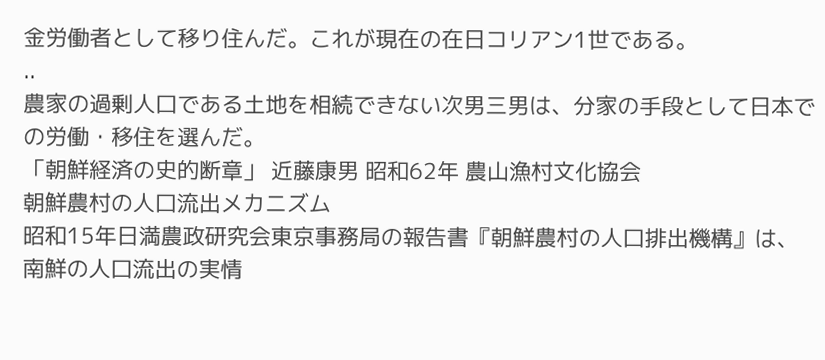金労働者として移り住んだ。これが現在の在日コリアン1世である。
..
農家の過剰人口である土地を相続できない次男三男は、分家の手段として日本での労働・移住を選んだ。
「朝鮮経済の史的断章」 近藤康男 昭和62年 農山漁村文化協会
朝鮮農村の人口流出メカニズム
昭和15年日満農政研究会東京事務局の報告書『朝鮮農村の人口排出機構』は、南鮮の人口流出の実情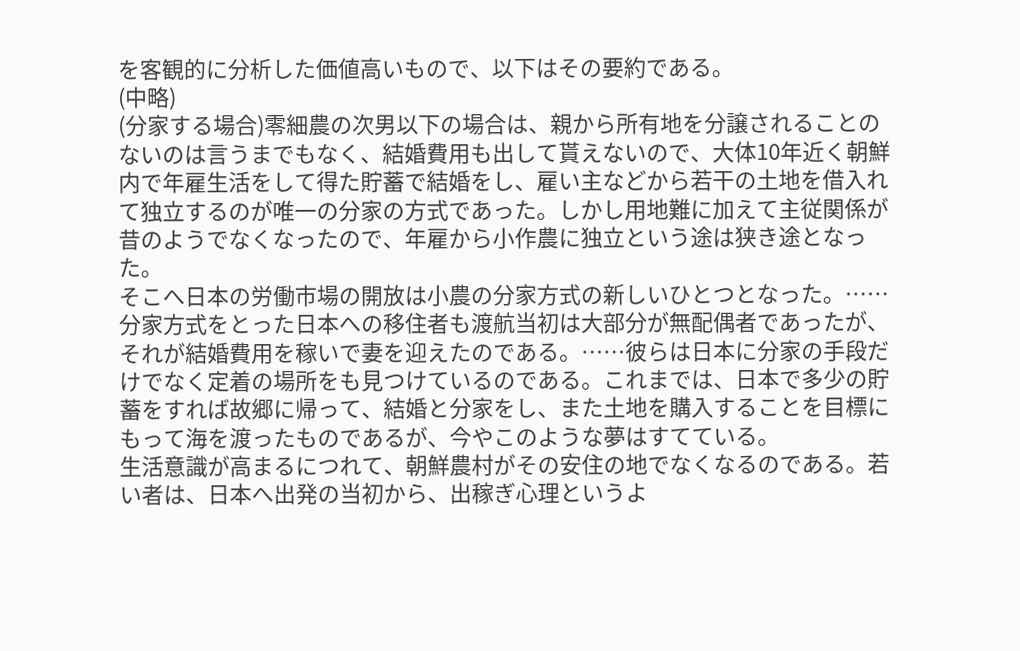を客観的に分析した価値高いもので、以下はその要約である。
(中略)
(分家する場合)零細農の次男以下の場合は、親から所有地を分譲されることのないのは言うまでもなく、結婚費用も出して貰えないので、大体10年近く朝鮮内で年雇生活をして得た貯蓄で結婚をし、雇い主などから若干の土地を借入れて独立するのが唯一の分家の方式であった。しかし用地難に加えて主従関係が昔のようでなくなったので、年雇から小作農に独立という途は狭き途となった。
そこへ日本の労働市場の開放は小農の分家方式の新しいひとつとなった。……分家方式をとった日本への移住者も渡航当初は大部分が無配偶者であったが、それが結婚費用を稼いで妻を迎えたのである。……彼らは日本に分家の手段だけでなく定着の場所をも見つけているのである。これまでは、日本で多少の貯蓄をすれば故郷に帰って、結婚と分家をし、また土地を購入することを目標にもって海を渡ったものであるが、今やこのような夢はすてている。
生活意識が高まるにつれて、朝鮮農村がその安住の地でなくなるのである。若い者は、日本へ出発の当初から、出稼ぎ心理というよ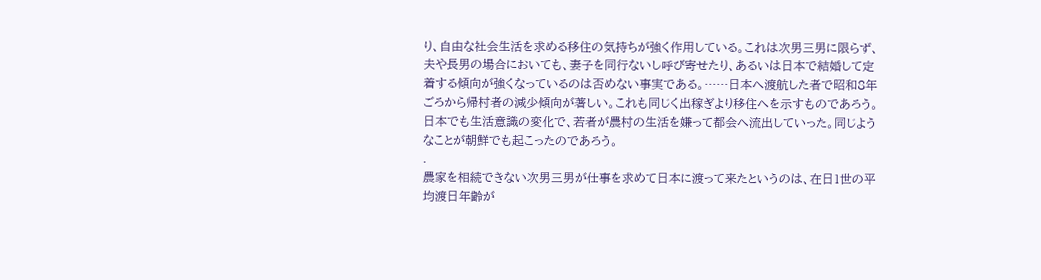り、自由な社会生活を求める移住の気持ちが強く作用している。これは次男三男に限らず、夫や長男の場合においても、妻子を同行ないし呼び寄せたり、あるいは日本で結婚して定着する傾向が強くなっているのは否めない事実である。……日本へ渡航した者で昭和8年ごろから帰村者の減少傾向が著しい。これも同じく出稼ぎより移住へを示すものであろう。
日本でも生活意識の変化で、若者が農村の生活を嫌って都会へ流出していった。同じようなことが朝鮮でも起こったのであろう。
.
農家を相続できない次男三男が仕事を求めて日本に渡って来たというのは、在日1世の平均渡日年齢が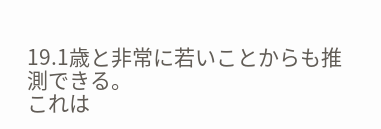19.1歳と非常に若いことからも推測できる。
これは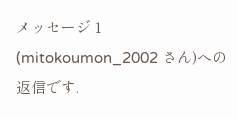メッセージ 1 (mitokoumon_2002 さん)への返信です.